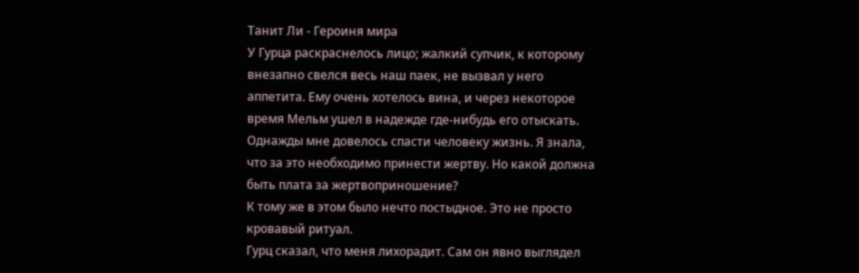Танит Ли - Героиня мира
У Гурца раскраснелось лицо; жалкий супчик, к которому внезапно свелся весь наш паек, не вызвал у него аппетита. Ему очень хотелось вина, и через некоторое время Мельм ушел в надежде где-нибудь его отыскать.
Однажды мне довелось спасти человеку жизнь. Я знала, что за это необходимо принести жертву. Но какой должна быть плата за жертвоприношение?
К тому же в этом было нечто постыдное. Это не просто кровавый ритуал.
Гурц сказал, что меня лихорадит. Сам он явно выглядел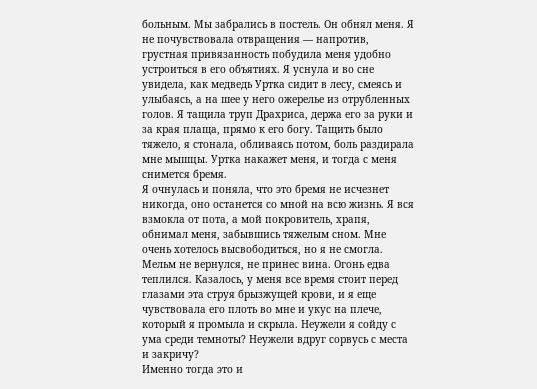больным. Мы забрались в постель. Он обнял меня. Я не почувствовала отвращения — напротив, грустная привязанность побудила меня удобно устроиться в его объятиях. Я уснула и во сне увидела, как медведь Уртка сидит в лесу, смеясь и улыбаясь, а на шее у него ожерелье из отрубленных голов. Я тащила труп Драхриса, держа его за руки и за края плаща, прямо к его богу. Тащить было тяжело, я стонала, обливаясь потом, боль раздирала мне мышцы. Уртка накажет меня, и тогда с меня снимется бремя.
Я очнулась и поняла, что это бремя не исчезнет никогда, оно останется со мной на всю жизнь. Я вся взмокла от пота, а мой покровитель, храпя, обнимал меня, забывшись тяжелым сном. Мне очень хотелось высвободиться, но я не смогла. Мельм не вернулся, не принес вина. Огонь едва теплился. Казалось, у меня все время стоит перед глазами эта струя брызжущей крови, и я еще чувствовала его плоть во мне и укус на плече, который я промыла и скрыла. Неужели я сойду с ума среди темноты? Неужели вдруг сорвусь с места и закричу?
Именно тогда это и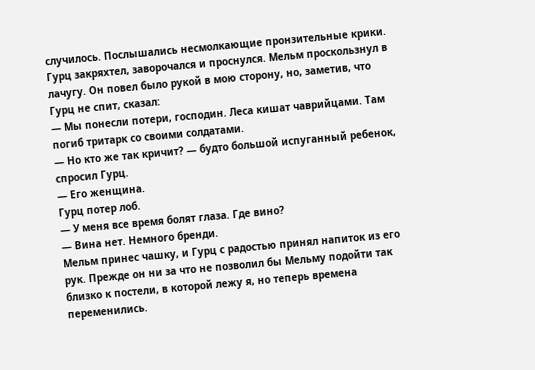случилось. Послышались несмолкающие пронзительные крики.
Гурц закряхтел, заворочался и проснулся. Мельм проскользнул в лачугу. Он повел было рукой в мою сторону, но, заметив, что Гурц не спит, сказал:
— Мы понесли потери, господин. Леса кишат чаврийцами. Там погиб тритарк со своими солдатами.
— Но кто же так кричит? — будто большой испуганный ребенок, спросил Гурц.
— Его женщина.
Гурц потер лоб.
— У меня все время болят глаза. Где вино?
— Вина нет. Немного бренди.
Мельм принес чашку, и Гурц с радостью принял напиток из его рук. Прежде он ни за что не позволил бы Мельму подойти так близко к постели, в которой лежу я, но теперь времена переменились.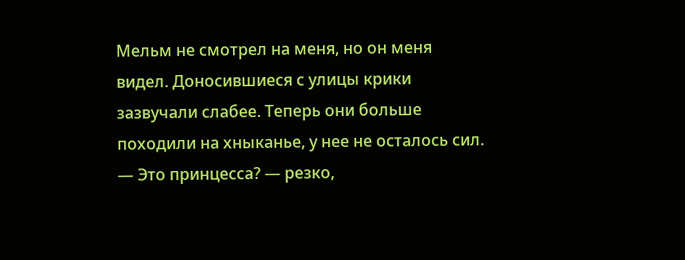Мельм не смотрел на меня, но он меня видел. Доносившиеся с улицы крики зазвучали слабее. Теперь они больше походили на хныканье, у нее не осталось сил.
— Это принцесса? — резко,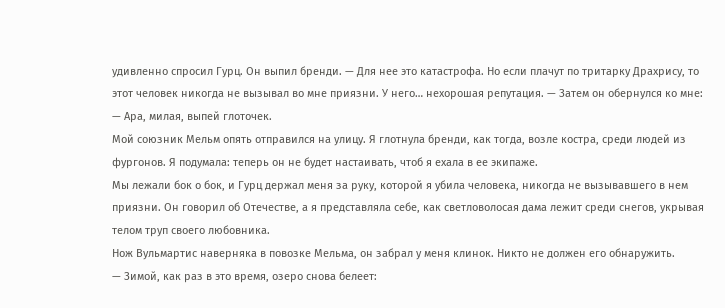удивленно спросил Гурц. Он выпил бренди. — Для нее это катастрофа. Но если плачут по тритарку Драхрису, то этот человек никогда не вызывал во мне приязни. У него… нехорошая репутация. — Затем он обернулся ко мне: — Ара, милая, выпей глоточек.
Мой союзник Мельм опять отправился на улицу. Я глотнула бренди, как тогда, возле костра, среди людей из фургонов. Я подумала: теперь он не будет настаивать, чтоб я ехала в ее экипаже.
Мы лежали бок о бок, и Гурц держал меня за руку, которой я убила человека, никогда не вызывавшего в нем приязни. Он говорил об Отечестве, а я представляла себе, как светловолосая дама лежит среди снегов, укрывая телом труп своего любовника.
Нож Вульмартис наверняка в повозке Мельма, он забрал у меня клинок. Никто не должен его обнаружить.
— Зимой, как раз в это время, озеро снова белеет: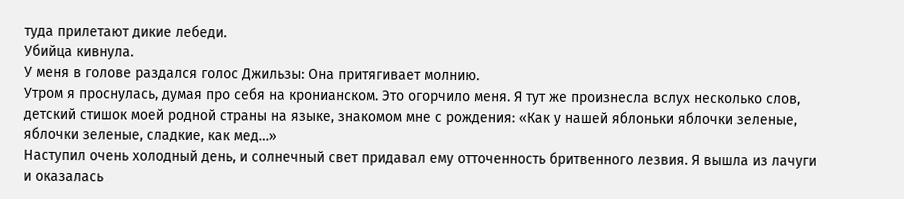туда прилетают дикие лебеди.
Убийца кивнула.
У меня в голове раздался голос Джильзы: Она притягивает молнию.
Утром я проснулась, думая про себя на кронианском. Это огорчило меня. Я тут же произнесла вслух несколько слов, детский стишок моей родной страны на языке, знакомом мне с рождения: «Как у нашей яблоньки яблочки зеленые, яблочки зеленые, сладкие, как мед…»
Наступил очень холодный день, и солнечный свет придавал ему отточенность бритвенного лезвия. Я вышла из лачуги и оказалась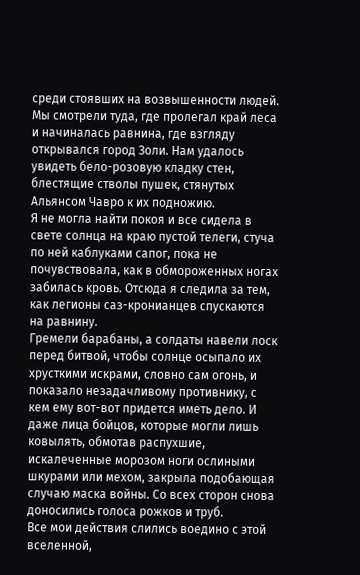среди стоявших на возвышенности людей. Мы смотрели туда, где пролегал край леса и начиналась равнина, где взгляду открывался город Золи. Нам удалось увидеть бело-розовую кладку стен, блестящие стволы пушек, стянутых Альянсом Чавро к их подножию.
Я не могла найти покоя и все сидела в свете солнца на краю пустой телеги, стуча по ней каблуками сапог, пока не почувствовала, как в обмороженных ногах забилась кровь. Отсюда я следила за тем, как легионы саз-кронианцев спускаются на равнину.
Гремели барабаны, а солдаты навели лоск перед битвой, чтобы солнце осыпало их хрусткими искрами, словно сам огонь, и показало незадачливому противнику, с кем ему вот-вот придется иметь дело. И даже лица бойцов, которые могли лишь ковылять, обмотав распухшие, искалеченные морозом ноги ослиными шкурами или мехом, закрыла подобающая случаю маска войны. Со всех сторон снова доносились голоса рожков и труб.
Все мои действия слились воедино с этой вселенной,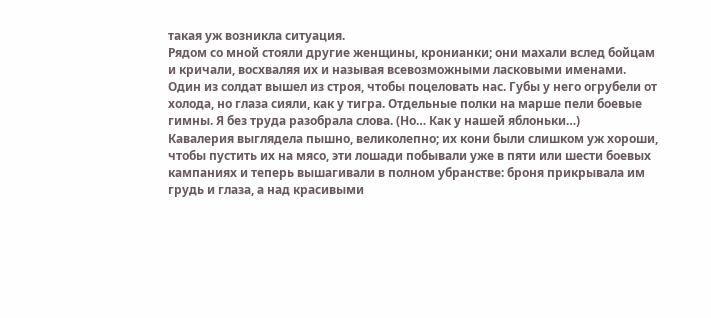такая уж возникла ситуация.
Рядом со мной стояли другие женщины, кронианки; они махали вслед бойцам и кричали, восхваляя их и называя всевозможными ласковыми именами. Один из солдат вышел из строя, чтобы поцеловать нас. Губы у него огрубели от холода, но глаза сияли, как у тигра. Отдельные полки на марше пели боевые гимны. Я без труда разобрала слова. (Но… Как у нашей яблоньки…)
Кавалерия выглядела пышно, великолепно; их кони были слишком уж хороши, чтобы пустить их на мясо, эти лошади побывали уже в пяти или шести боевых кампаниях и теперь вышагивали в полном убранстве: броня прикрывала им грудь и глаза, а над красивыми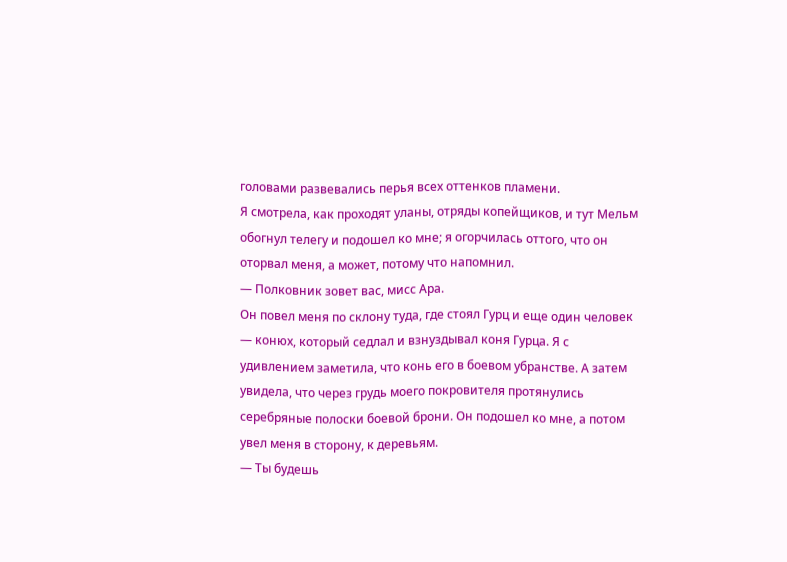головами развевались перья всех оттенков пламени.
Я смотрела, как проходят уланы, отряды копейщиков, и тут Мельм обогнул телегу и подошел ко мне; я огорчилась оттого, что он оторвал меня, а может, потому что напомнил.
— Полковник зовет вас, мисс Ара.
Он повел меня по склону туда, где стоял Гурц и еще один человек — конюх, который седлал и взнуздывал коня Гурца. Я с удивлением заметила, что конь его в боевом убранстве. А затем увидела, что через грудь моего покровителя протянулись серебряные полоски боевой брони. Он подошел ко мне, а потом увел меня в сторону, к деревьям.
— Ты будешь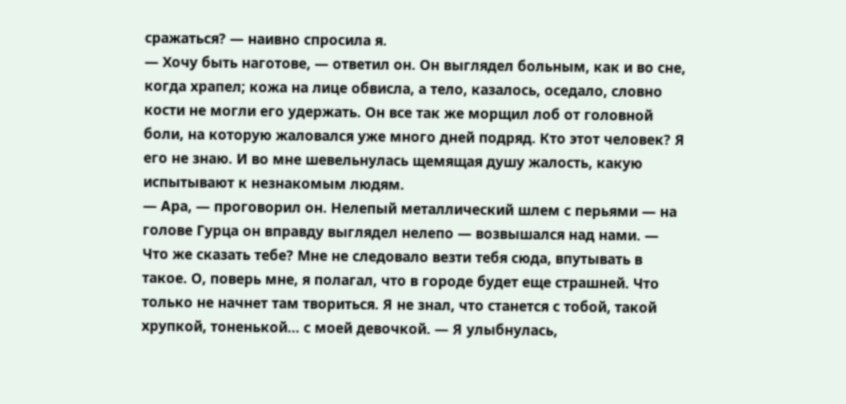сражаться? — наивно спросила я.
— Хочу быть наготове, — ответил он. Он выглядел больным, как и во сне, когда храпел; кожа на лице обвисла, а тело, казалось, оседало, словно кости не могли его удержать. Он все так же морщил лоб от головной боли, на которую жаловался уже много дней подряд. Кто этот человек? Я его не знаю. И во мне шевельнулась щемящая душу жалость, какую испытывают к незнакомым людям.
— Ара, — проговорил он. Нелепый металлический шлем с перьями — на голове Гурца он вправду выглядел нелепо — возвышался над нами. — Что же сказать тебе? Мне не следовало везти тебя сюда, впутывать в такое. О, поверь мне, я полагал, что в городе будет еще страшней. Что только не начнет там твориться. Я не знал, что станется с тобой, такой хрупкой, тоненькой… с моей девочкой. — Я улыбнулась,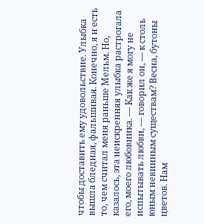чтобы доставить ему удовольствие. Улыбка вышла бледная, фальшивая. Конечно, я и есть то, чем считал меня раньше Мельм. Но, казалось, эта неискренняя улыбка растрогала его, моего любовника. — Как же я могу не испытывать любви, — говорил он, — к столь юным невинным существам? Весна, бутоны цветов. Нам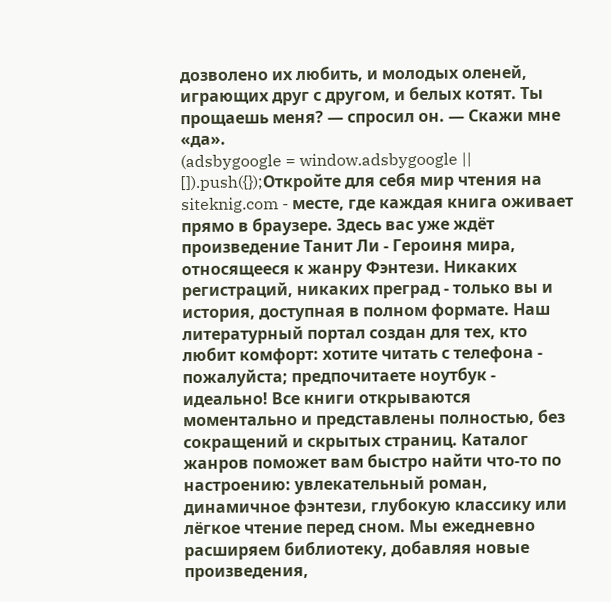дозволено их любить, и молодых оленей, играющих друг с другом, и белых котят. Ты прощаешь меня? — спросил он. — Скажи мне «да».
(adsbygoogle = window.adsbygoogle || []).push({});Откройте для себя мир чтения на siteknig.com - месте, где каждая книга оживает прямо в браузере. Здесь вас уже ждёт произведение Танит Ли - Героиня мира, относящееся к жанру Фэнтези. Никаких регистраций, никаких преград - только вы и история, доступная в полном формате. Наш литературный портал создан для тех, кто любит комфорт: хотите читать с телефона - пожалуйста; предпочитаете ноутбук - идеально! Все книги открываются моментально и представлены полностью, без сокращений и скрытых страниц. Каталог жанров поможет вам быстро найти что-то по настроению: увлекательный роман, динамичное фэнтези, глубокую классику или лёгкое чтение перед сном. Мы ежедневно расширяем библиотеку, добавляя новые произведения,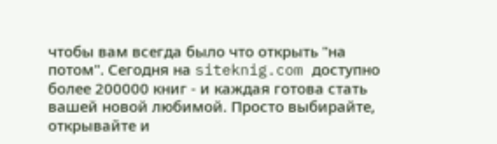чтобы вам всегда было что открыть "на потом". Сегодня на siteknig.com доступно более 200000 книг - и каждая готова стать вашей новой любимой. Просто выбирайте, открывайте и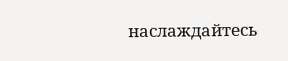наслаждайтесь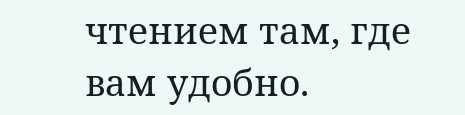чтением там, где вам удобно.